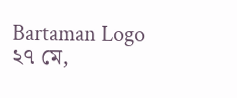Bartaman Logo
২৭ মে,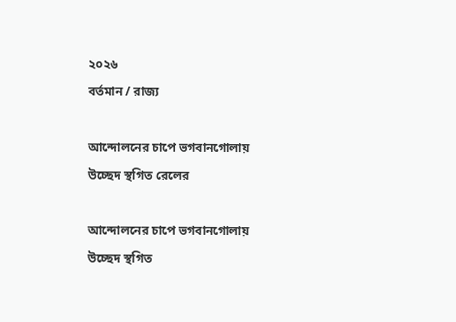২০২৬
বর্তমান / রাজ্য

আন্দোলনের চাপে ভগবানগোলায় উচ্ছেদ স্থগিত রেলের

আন্দোলনের চাপে ভগবানগোলায় উচ্ছেদ স্থগিত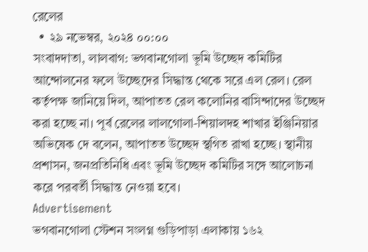রেলের
  • ২৯ নভেম্বর, ২০২৪ ০০:০০
সংবাদদাতা, লালবাগ: ভগবানগোলা ভূমি উচ্ছেদ কমিটির আন্দোলনের ফলে উচ্ছেদের সিদ্ধান্ত থেকে সরে এল রেল। রেল কর্তৃপক্ষ জানিয়ে দিল, আপাতত রেল কলোনির বাসিন্দাদের উচ্ছেদ করা হচ্ছে না। পূর্ব রেলের লালগোলা-শিয়ালদহ শাখার ইঞ্জিনিয়ার অভিষেক দে বলেন, আপাতত উচ্ছেদ স্থগিত রাখা হচ্ছে। স্থানীয় প্রশাসন, জনপ্রতিনিধি এবং ভূমি উচ্ছেদ কমিটির সঙ্গে আলোচনা করে পরবর্তী সিদ্ধান্ত নেওয়া হবে।
Advertisement
ভগবানগোলা স্টেশন সংলগ্ন গুড়িপাড়া এলাকায় ১৬২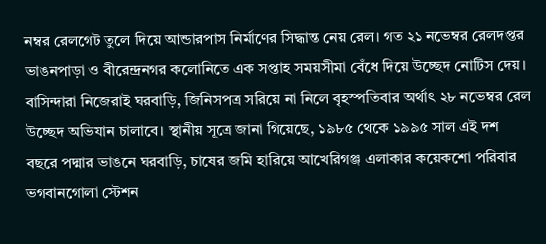নম্বর রেলগেট তুলে দিয়ে আন্ডারপাস নির্মাণের সিদ্ধান্ত নেয় রেল। গত ২১ নভেম্বর রেলদপ্তর ভাঙনপাড়া ও বীরেন্দ্রনগর কলোনিতে এক সপ্তাহ সময়সীমা বেঁধে দিয়ে উচ্ছেদ নোটিস দেয়। বাসিন্দারা নিজেরাই ঘরবাড়ি, জিনিসপত্র সরিয়ে না নিলে বৃহস্পতিবার অর্থাৎ ২৮ নভেম্বর রেল উচ্ছেদ অভিযান চালাবে। স্থানীয় সূত্রে জানা গিয়েছে, ১৯৮৫ থেকে ১৯৯৫ সাল এই দশ বছরে পদ্মার ভাঙনে ঘরবাড়ি, চাষের জমি হারিয়ে আখেরিগঞ্জ এলাকার কয়েকশো পরিবার ভগবানগোলা স্টেশন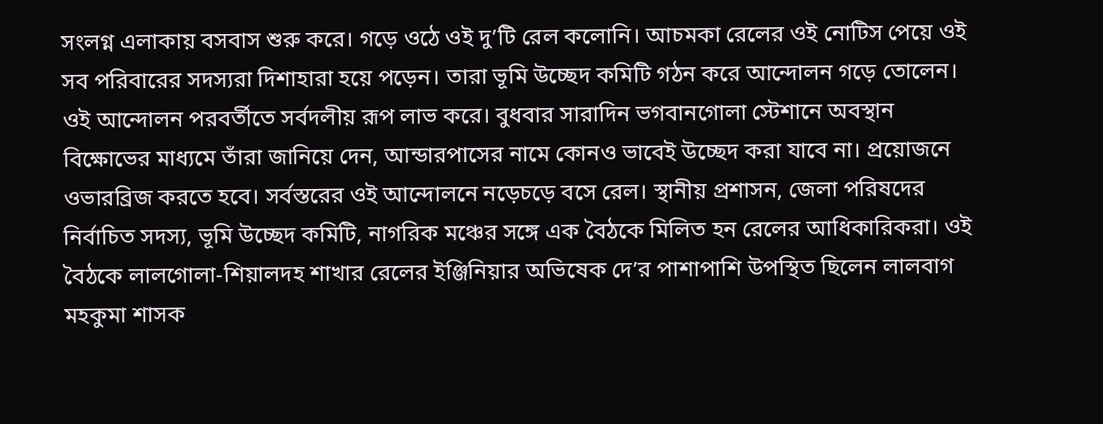সংলগ্ন এলাকায় বসবাস শুরু করে। গড়ে ওঠে ওই দু’টি রেল কলোনি। আচমকা রেলের ওই নোটিস পেয়ে ওই সব পরিবারের সদস্যরা দিশাহারা হয়ে পড়েন। তারা ভূমি উচ্ছেদ কমিটি গঠন করে আন্দোলন গড়ে তোলেন। ওই আন্দোলন পরবর্তীতে সর্বদলীয় রূপ লাভ করে। বুধবার সারাদিন ভগবানগোলা স্টেশানে অবস্থান বিক্ষোভের মাধ্যমে তাঁরা জানিয়ে দেন, আন্ডারপাসের নামে কোনও ভাবেই উচ্ছেদ করা যাবে না। প্রয়োজনে ওভারব্রিজ করতে হবে। সর্বস্তরের ওই আন্দোলনে নড়েচড়ে বসে রেল। স্থানীয় প্রশাসন, জেলা পরিষদের নির্বাচিত সদস্য, ভূমি উচ্ছেদ কমিটি, নাগরিক মঞ্চের সঙ্গে এক বৈঠকে মিলিত হন রেলের আধিকারিকরা। ওই বৈঠকে লালগোলা-শিয়ালদহ শাখার রেলের ইঞ্জিনিয়ার অভিষেক দে’র পাশাপাশি উপস্থিত ছিলেন লালবাগ মহকুমা শাসক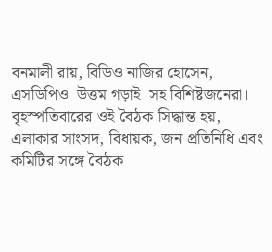বনমালী রায়, বিডিও নাজির হোসেন, এসডিপিও  উত্তম গড়াই  সহ বিশিষ্টজনেরা।  বৃহস্পতিবারের ওই বৈঠক সিদ্ধান্ত হয়, এলাকার সাংসদ, বিধায়ক, জন প্রতিনিধি এবং কমিটির সঙ্গে বৈঠক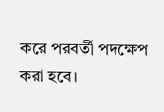করে পরবর্তী পদক্ষেপ করা হবে।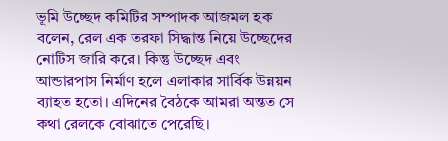ভূমি উচ্ছেদ কমিটির সম্পাদক আজমল হক বলেন, রেল এক তরফা সিদ্ধান্ত নিয়ে উচ্ছেদের নোটিস জারি করে। কিন্তু উচ্ছেদ এবং আন্ডারপাস নির্মাণ হলে এলাকার সার্বিক উন্নয়ন ব্যাহত হতো। এদিনের বৈঠকে আমরা অন্তত সে কথা রেলকে বোঝাতে পেরেছি।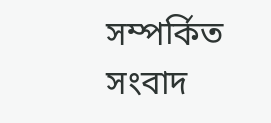সম্পর্কিত সংবাদ